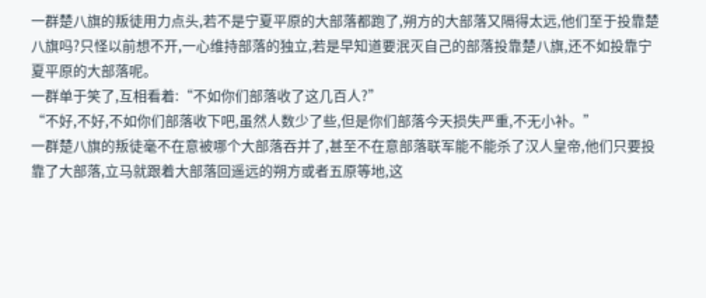一群楚八旗的叛徒用力点头,若不是宁夏平原的大部落都跑了,朔方的大部落又隔得太远,他们至于投靠楚八旗吗?只怪以前想不开,一心维持部落的独立,若是早知道要泯灭自己的部落投靠楚八旗,还不如投靠宁夏平原的大部落呢。
一群单于笑了,互相看着:“不如你们部落收了这几百人?”
“不好,不好,不如你们部落收下吧,虽然人数少了些,但是你们部落今天损失严重,不无小补。”
一群楚八旗的叛徒毫不在意被哪个大部落吞并了,甚至不在意部落联军能不能杀了汉人皇帝,他们只要投靠了大部落,立马就跟着大部落回遥远的朔方或者五原等地,这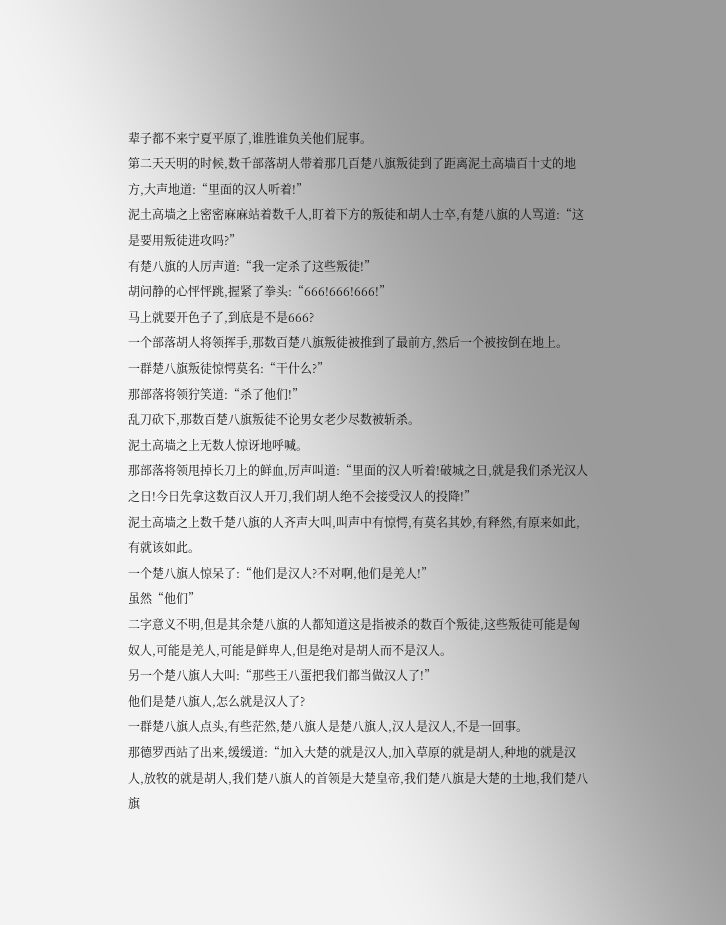辈子都不来宁夏平原了,谁胜谁负关他们屁事。
第二天天明的时候,数千部落胡人带着那几百楚八旗叛徒到了距离泥土高墙百十丈的地方,大声地道:“里面的汉人听着!”
泥土高墙之上密密麻麻站着数千人,盯着下方的叛徒和胡人士卒,有楚八旗的人骂道:“这是要用叛徒进攻吗?”
有楚八旗的人厉声道:“我一定杀了这些叛徒!”
胡问静的心怦怦跳,握紧了拳头:“666!666!666!”
马上就要开色子了,到底是不是666?
一个部落胡人将领挥手,那数百楚八旗叛徒被推到了最前方,然后一个被按倒在地上。
一群楚八旗叛徒惊愕莫名:“干什么?”
那部落将领狞笑道:“杀了他们!”
乱刀砍下,那数百楚八旗叛徒不论男女老少尽数被斩杀。
泥土高墙之上无数人惊讶地呼喊。
那部落将领甩掉长刀上的鲜血,厉声叫道:“里面的汉人听着!破城之日,就是我们杀光汉人之日!今日先拿这数百汉人开刀,我们胡人绝不会接受汉人的投降!”
泥土高墙之上数千楚八旗的人齐声大叫,叫声中有惊愕,有莫名其妙,有释然,有原来如此,有就该如此。
一个楚八旗人惊呆了:“他们是汉人?不对啊,他们是羌人!”
虽然“他们”
二字意义不明,但是其余楚八旗的人都知道这是指被杀的数百个叛徒,这些叛徒可能是匈奴人,可能是羌人,可能是鲜卑人,但是绝对是胡人而不是汉人。
另一个楚八旗人大叫:“那些王八蛋把我们都当做汉人了!”
他们是楚八旗人,怎么就是汉人了?
一群楚八旗人点头,有些茫然,楚八旗人是楚八旗人,汉人是汉人,不是一回事。
那德罗西站了出来,缓缓道:“加入大楚的就是汉人,加入草原的就是胡人,种地的就是汉人,放牧的就是胡人,我们楚八旗人的首领是大楚皇帝,我们楚八旗是大楚的土地,我们楚八旗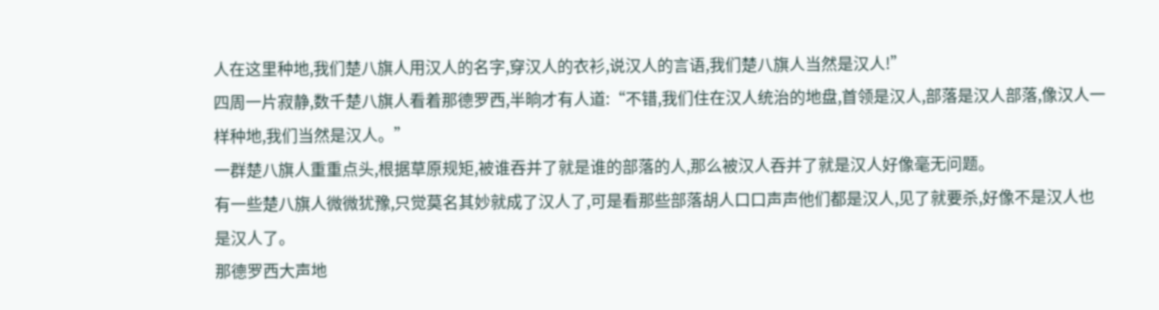人在这里种地,我们楚八旗人用汉人的名字,穿汉人的衣衫,说汉人的言语,我们楚八旗人当然是汉人!”
四周一片寂静,数千楚八旗人看着那德罗西,半晌才有人道:“不错,我们住在汉人统治的地盘,首领是汉人,部落是汉人部落,像汉人一样种地,我们当然是汉人。”
一群楚八旗人重重点头,根据草原规矩,被谁吞并了就是谁的部落的人,那么被汉人吞并了就是汉人好像毫无问题。
有一些楚八旗人微微犹豫,只觉莫名其妙就成了汉人了,可是看那些部落胡人口口声声他们都是汉人,见了就要杀,好像不是汉人也是汉人了。
那德罗西大声地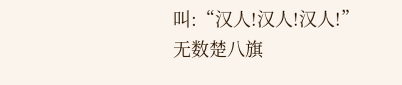叫:“汉人!汉人!汉人!”
无数楚八旗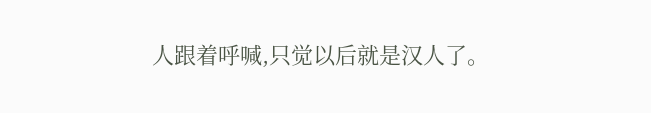人跟着呼喊,只觉以后就是汉人了。